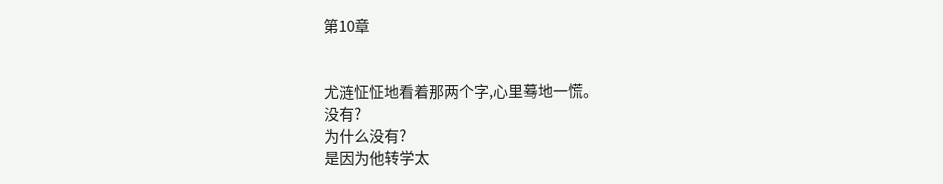第10章


尤涟怔怔地看着那两个字,心里蓦地一慌。
没有?
为什么没有?
是因为他转学太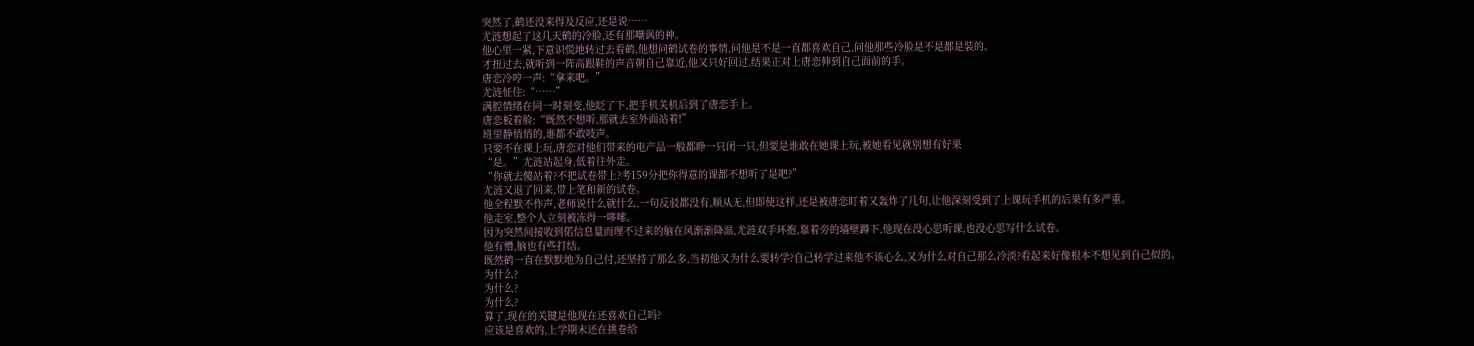突然了,鹤还没来得及反应,还是说……
尤涟想起了这几天鹤的冷脸,还有那嘲讽的神。
他心里一紧,下意识慌地转过去看鹤,他想问鹤试卷的事情,问他是不是一直都喜欢自己,问他那些冷脸是不是都是装的。
才扭过去,就听到一阵高跟鞋的声音朝自己靠近,他又只好回过,结果正对上唐恋伸到自己面前的手。
唐恋冷哼一声:“拿来吧。”
尤涟怔住:“……”
满腔情绪在同一时刻变,他眨了下,把手机关机后到了唐恋手上。
唐恋板着脸:“既然不想听,那就去室外面站着!”
班里静悄悄的,谁都不敢吱声。
只要不在课上玩,唐恋对他们带来的电产品一般都睁一只闭一只,但要是谁敢在她课上玩,被她看见就别想有好果
“是。”尤涟站起身,低着往外走。
“你就去傻站着?不把试卷带上?考159分把你得意的课都不想听了是吧?”
尤涟又退了回来,带上笔和新的试卷。
他全程默不作声,老师说什么就什么,一句反驳都没有,顺从无,但即使这样,还是被唐恋盯着又轰炸了几句,让他深刻受到了上课玩手机的后果有多严重。
他走室,整个人立刻被冻得一哆嗦。
因为突然间接收到偌信息量而理不过来的脑在风渐渐降温,尤涟双手环抱,靠着旁的墙壁蹲下,他现在没心思听课,也没心思写什么试卷。
他有懵,脑也有些打结。
既然鹤一直在默默地为自己付,还坚持了那么多,当初他又为什么要转学?自己转学过来他不该心么,又为什么对自己那么冷淡?看起来好像根本不想见到自己似的。
为什么?
为什么?
为什么?
算了,现在的关键是他现在还喜欢自己吗?
应该是喜欢的,上学期末还在挑卷给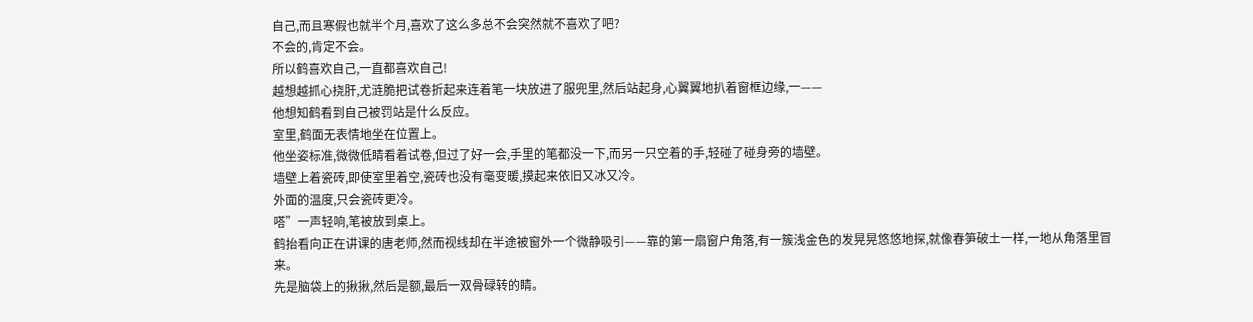自己,而且寒假也就半个月,喜欢了这么多总不会突然就不喜欢了吧?
不会的,肯定不会。
所以鹤喜欢自己,一直都喜欢自己!
越想越抓心挠肝,尤涟脆把试卷折起来连着笔一块放进了服兜里,然后站起身,心翼翼地扒着窗框边缘,一——
他想知鹤看到自己被罚站是什么反应。
室里,鹤面无表情地坐在位置上。
他坐姿标准,微微低睛看着试卷,但过了好一会,手里的笔都没一下,而另一只空着的手,轻碰了碰身旁的墙壁。
墙壁上着瓷砖,即使室里着空,瓷砖也没有毫变暖,摸起来依旧又冰又冷。
外面的温度,只会瓷砖更冷。
嗒”一声轻响,笔被放到桌上。
鹤抬看向正在讲课的唐老师,然而视线却在半途被窗外一个微静吸引——靠的第一扇窗户角落,有一簇浅金色的发晃晃悠悠地探,就像春笋破土一样,一地从角落里冒来。
先是脑袋上的揪揪,然后是额,最后一双骨碌转的睛。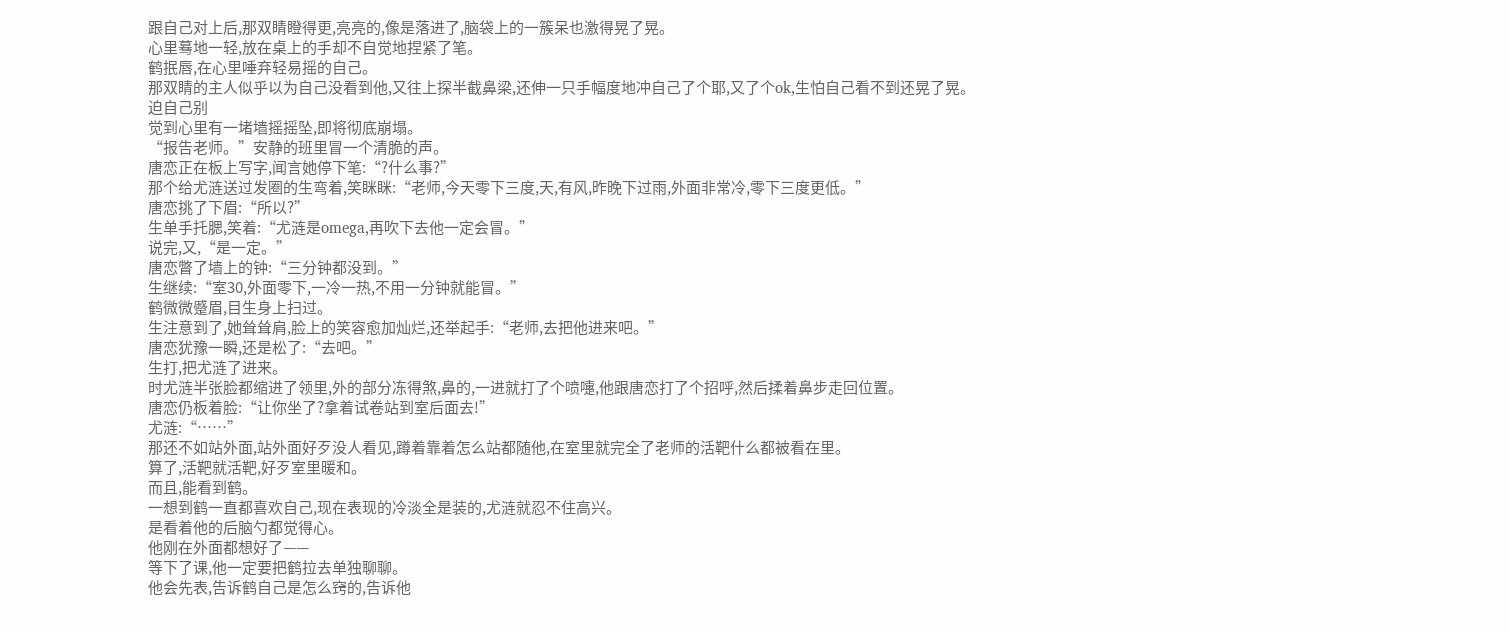跟自己对上后,那双睛瞪得更,亮亮的,像是落进了,脑袋上的一簇呆也激得晃了晃。
心里蓦地一轻,放在桌上的手却不自觉地捏紧了笔。
鹤抿唇,在心里唾弃轻易摇的自己。
那双睛的主人似乎以为自己没看到他,又往上探半截鼻梁,还伸一只手幅度地冲自己了个耶,又了个ok,生怕自己看不到还晃了晃。
迫自己别
觉到心里有一堵墙摇摇坠,即将彻底崩塌。
“报告老师。”安静的班里冒一个清脆的声。
唐恋正在板上写字,闻言她停下笔:“?什么事?”
那个给尤涟送过发圈的生弯着,笑眯眯:“老师,今天零下三度,天,有风,昨晚下过雨,外面非常冷,零下三度更低。”
唐恋挑了下眉:“所以?”
生单手托腮,笑着:“尤涟是omega,再吹下去他一定会冒。”
说完,又,“是一定。”
唐恋瞥了墙上的钟:“三分钟都没到。”
生继续:“室30,外面零下,一冷一热,不用一分钟就能冒。”
鹤微微蹙眉,目生身上扫过。
生注意到了,她耸耸肩,脸上的笑容愈加灿烂,还举起手:“老师,去把他进来吧。”
唐恋犹豫一瞬,还是松了:“去吧。”
生打,把尤涟了进来。
时尤涟半张脸都缩进了领里,外的部分冻得煞,鼻的,一进就打了个喷嚏,他跟唐恋打了个招呼,然后揉着鼻步走回位置。
唐恋仍板着脸:“让你坐了?拿着试卷站到室后面去!”
尤涟:“……”
那还不如站外面,站外面好歹没人看见,蹲着靠着怎么站都随他,在室里就完全了老师的活靶什么都被看在里。
算了,活靶就活靶,好歹室里暖和。
而且,能看到鹤。
一想到鹤一直都喜欢自己,现在表现的冷淡全是装的,尤涟就忍不住高兴。
是看着他的后脑勺都觉得心。
他刚在外面都想好了——
等下了课,他一定要把鹤拉去单独聊聊。
他会先表,告诉鹤自己是怎么窍的,告诉他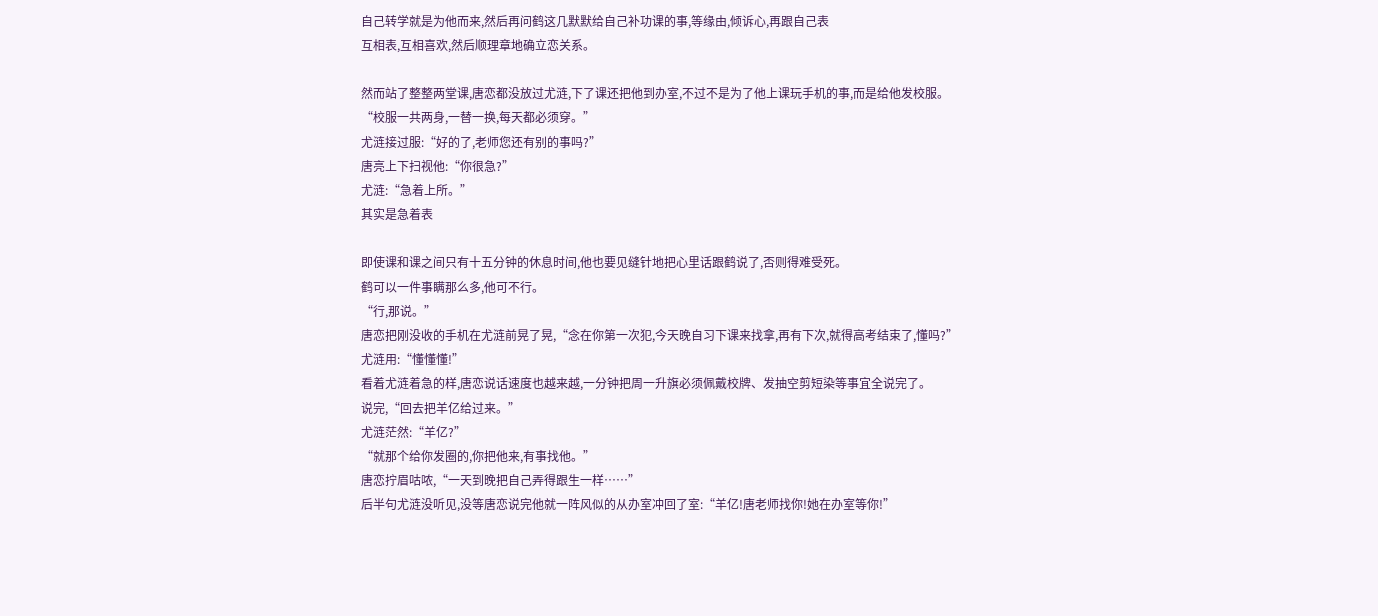自己转学就是为他而来,然后再问鹤这几默默给自己补功课的事,等缘由,倾诉心,再跟自己表
互相表,互相喜欢,然后顺理章地确立恋关系。

然而站了整整两堂课,唐恋都没放过尤涟,下了课还把他到办室,不过不是为了他上课玩手机的事,而是给他发校服。
“校服一共两身,一替一换,每天都必须穿。”
尤涟接过服:“好的了,老师您还有别的事吗?”
唐亮上下扫视他:“你很急?”
尤涟:“急着上所。”
其实是急着表

即使课和课之间只有十五分钟的休息时间,他也要见缝针地把心里话跟鹤说了,否则得难受死。
鹤可以一件事瞒那么多,他可不行。
“行,那说。”
唐恋把刚没收的手机在尤涟前晃了晃,“念在你第一次犯,今天晚自习下课来找拿,再有下次,就得高考结束了,懂吗?”
尤涟用:“懂懂懂!”
看着尤涟着急的样,唐恋说话速度也越来越,一分钟把周一升旗必须佩戴校牌、发抽空剪短染等事宜全说完了。
说完,“回去把羊亿给过来。”
尤涟茫然:“羊亿?”
“就那个给你发圈的,你把他来,有事找他。”
唐恋拧眉咕哝,“一天到晚把自己弄得跟生一样……”
后半句尤涟没听见,没等唐恋说完他就一阵风似的从办室冲回了室:“羊亿!唐老师找你!她在办室等你!”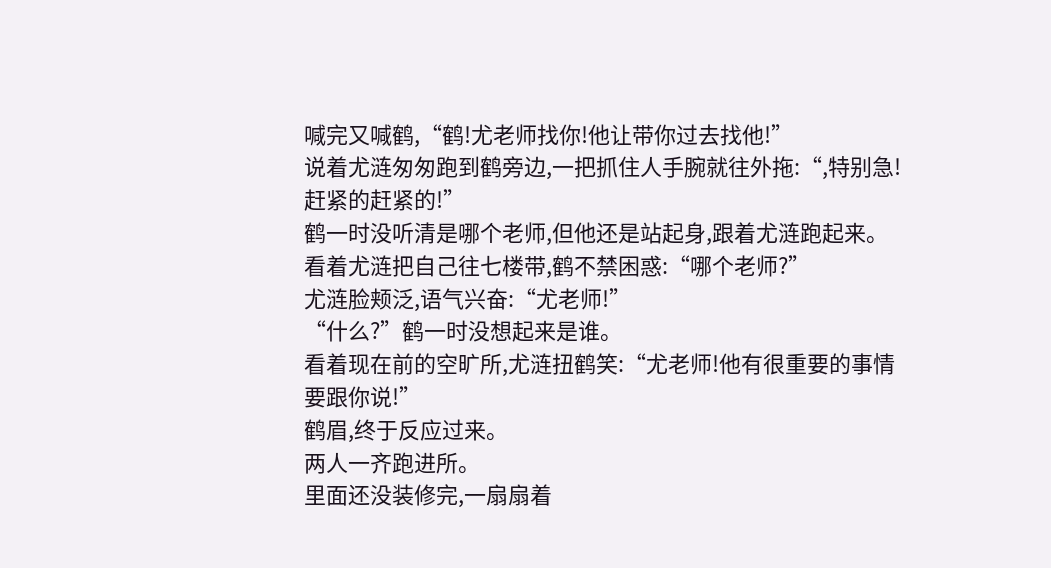喊完又喊鹤,“鹤!尤老师找你!他让带你过去找他!”
说着尤涟匆匆跑到鹤旁边,一把抓住人手腕就往外拖:“,特别急!赶紧的赶紧的!”
鹤一时没听清是哪个老师,但他还是站起身,跟着尤涟跑起来。
看着尤涟把自己往七楼带,鹤不禁困惑:“哪个老师?”
尤涟脸颊泛,语气兴奋:“尤老师!”
“什么?”鹤一时没想起来是谁。
看着现在前的空旷所,尤涟扭鹤笑:“尤老师!他有很重要的事情要跟你说!”
鹤眉,终于反应过来。
两人一齐跑进所。
里面还没装修完,一扇扇着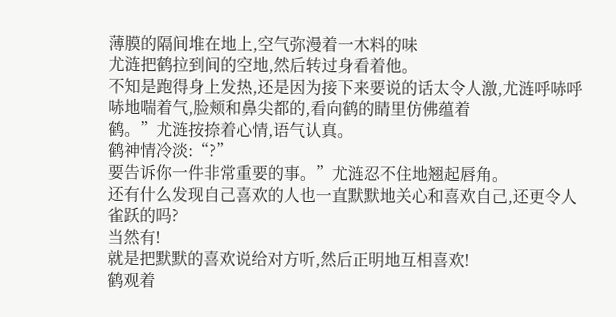薄膜的隔间堆在地上,空气弥漫着一木料的味
尤涟把鹤拉到间的空地,然后转过身看着他。
不知是跑得身上发热,还是因为接下来要说的话太令人激,尤涟呼哧呼哧地喘着气,脸颊和鼻尖都的,看向鹤的睛里仿佛蕴着
鹤。”尤涟按捺着心情,语气认真。
鹤神情冷淡:“?”
要告诉你一件非常重要的事。”尤涟忍不住地翘起唇角。
还有什么发现自己喜欢的人也一直默默地关心和喜欢自己,还更令人雀跃的吗?
当然有!
就是把默默的喜欢说给对方听,然后正明地互相喜欢!
鹤观着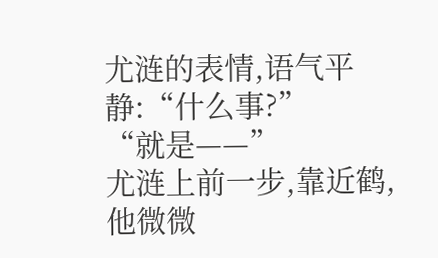尤涟的表情,语气平静:“什么事?”
“就是——”
尤涟上前一步,靠近鹤,他微微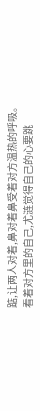踮,让两人对着,鼻对着鼻受着对方温热的呼吸。
看着对方里的自己,尤涟觉得自己的心要跳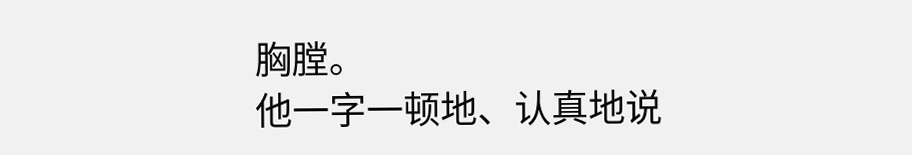胸膛。
他一字一顿地、认真地说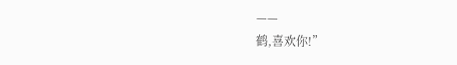——
鹤,喜欢你!”